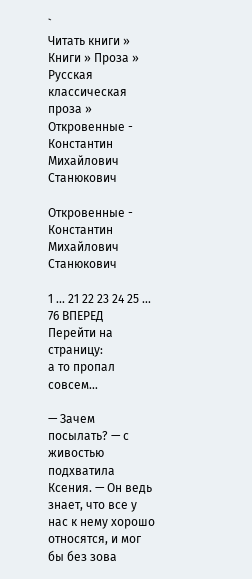`
Читать книги » Книги » Проза » Русская классическая проза » Откровенные - Константин Михайлович Станюкович

Откровенные - Константин Михайлович Станюкович

1 ... 21 22 23 24 25 ... 76 ВПЕРЕД
Перейти на страницу:
а то пропал совсем…

— Зачем посылать? — с живостью подхватила Ксения. — Он ведь знает, что все у нас к нему хорошо относятся, и мог бы без зова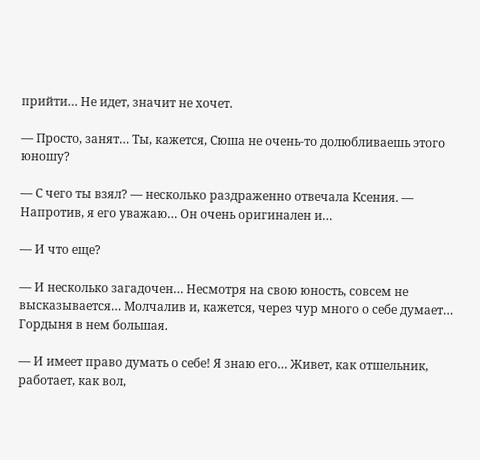прийти… Не идет, значит не хочет.

— Просто, занят… Ты, кажется, Сюша не очень-то долюбливаешь этого юношу?

— С чего ты взял? — несколько раздраженно отвечала Ксения. — Напротив, я его уважаю… Он очень оригинален и…

— И что еще?

— И несколько загадочен… Несмотря на свою юность, совсем не высказывается… Молчалив и, кажется, через чур много о себе думает… Гордыня в нем большая.

— И имеет право думать о себе! Я знаю его… Живет, как отшельник, работает, как вол,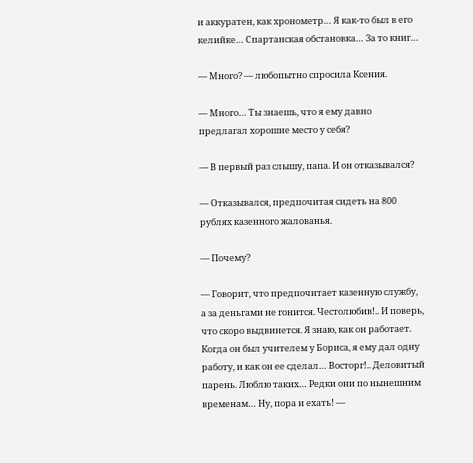и аккуратен, как хронометр… Я как-то был в его келийке… Спартанская обстановка… За то книг…

— Много? — любопытно спросила Ксения.

— Много… Ты знаешь, что я ему давно предлагал хорошие место у себя?

— В первый раз слышу, папа. И он отказывался?

— Отказывался, предпочитая сидеть на 800 рублях казенного жалованья.

— Почему?

— Говорит, что предпочитает казенную службу, а за деньгами не гонится. Честолюбив!.. И поверь, что скоро выдвинется. Я знаю, как он работает. Когда он был учителем у Бориса, я ему дал одну работу, и как он ее сделал… Восторг!.. Деловитый парень. Люблю таких… Редки они по нынешним временам… Ну, пора и ехать! —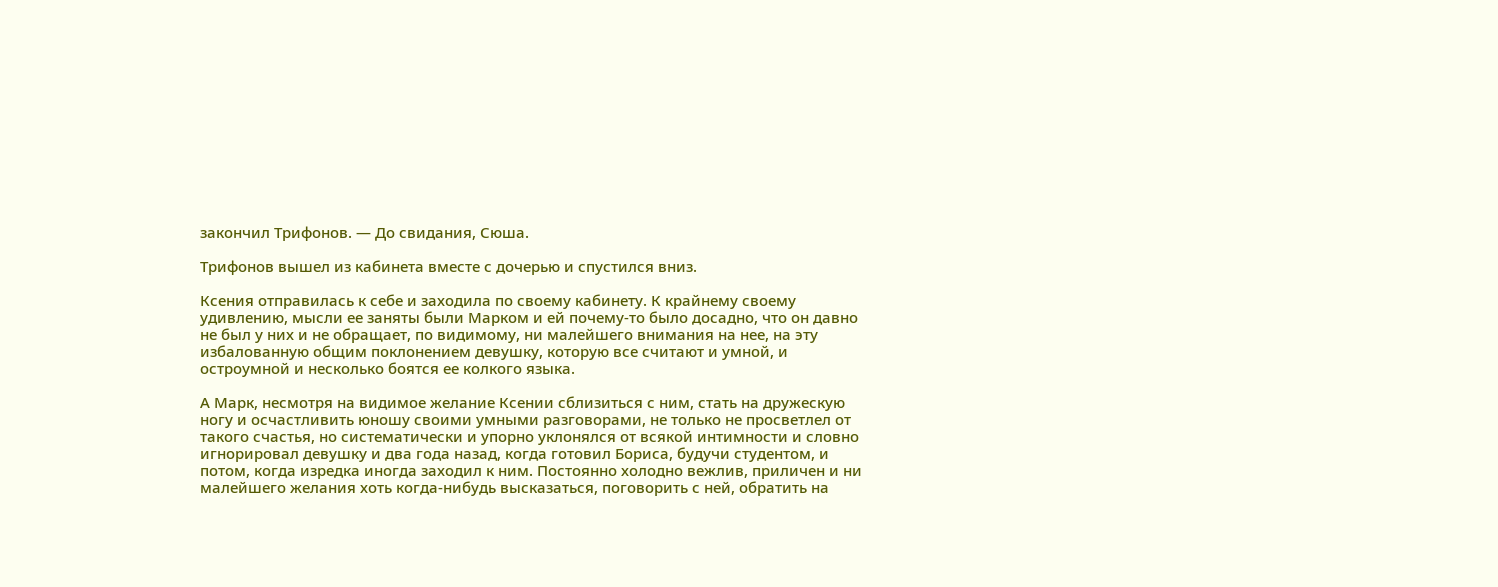закончил Трифонов. — До свидания, Сюша.

Трифонов вышел из кабинета вместе с дочерью и спустился вниз.

Ксения отправилась к себе и заходила по своему кабинету. К крайнему своему удивлению, мысли ее заняты были Марком и ей почему-то было досадно, что он давно не был у них и не обращает, по видимому, ни малейшего внимания на нее, на эту избалованную общим поклонением девушку, которую все считают и умной, и остроумной и несколько боятся ее колкого языка.

А Марк, несмотря на видимое желание Ксении сблизиться с ним, стать на дружескую ногу и осчастливить юношу своими умными разговорами, не только не просветлел от такого счастья, но систематически и упорно уклонялся от всякой интимности и словно игнорировал девушку и два года назад, когда готовил Бориса, будучи студентом, и потом, когда изредка иногда заходил к ним. Постоянно холодно вежлив, приличен и ни малейшего желания хоть когда-нибудь высказаться, поговорить с ней, обратить на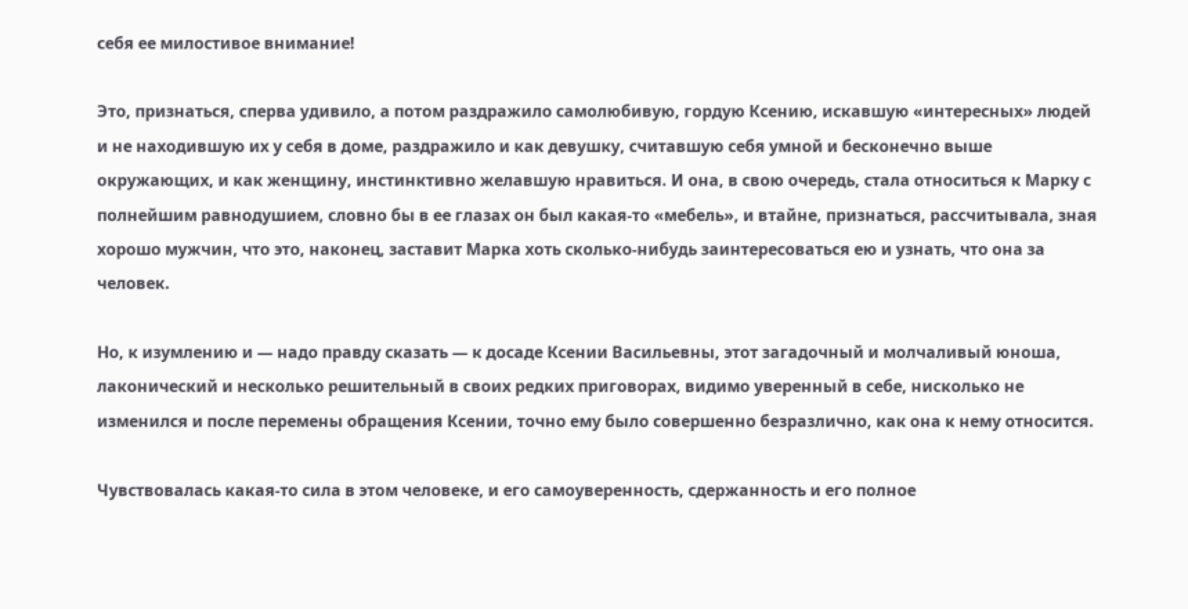себя ее милостивое внимание!

Это, признаться, сперва удивило, а потом раздражило самолюбивую, гордую Ксению, искавшую «интересных» людей и не находившую их у себя в доме, раздражило и как девушку, считавшую себя умной и бесконечно выше окружающих, и как женщину, инстинктивно желавшую нравиться. И она, в свою очередь, стала относиться к Марку с полнейшим равнодушием, словно бы в ее глазах он был какая-то «мебель», и втайне, признаться, рассчитывала, зная хорошо мужчин, что это, наконец, заставит Марка хоть сколько-нибудь заинтересоваться ею и узнать, что она за человек.

Но, к изумлению и — надо правду сказать — к досаде Ксении Васильевны, этот загадочный и молчаливый юноша, лаконический и несколько решительный в своих редких приговорах, видимо уверенный в себе, нисколько не изменился и после перемены обращения Ксении, точно ему было совершенно безразлично, как она к нему относится.

Чувствовалась какая-то сила в этом человеке, и его самоуверенность, сдержанность и его полное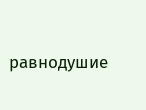равнодушие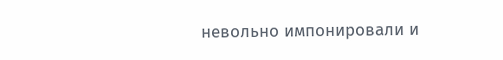невольно импонировали и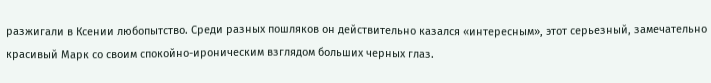разжигали в Ксении любопытство. Среди разных пошляков он действительно казался «интересным», этот серьезный, замечательно красивый Марк со своим спокойно-ироническим взглядом больших черных глаз.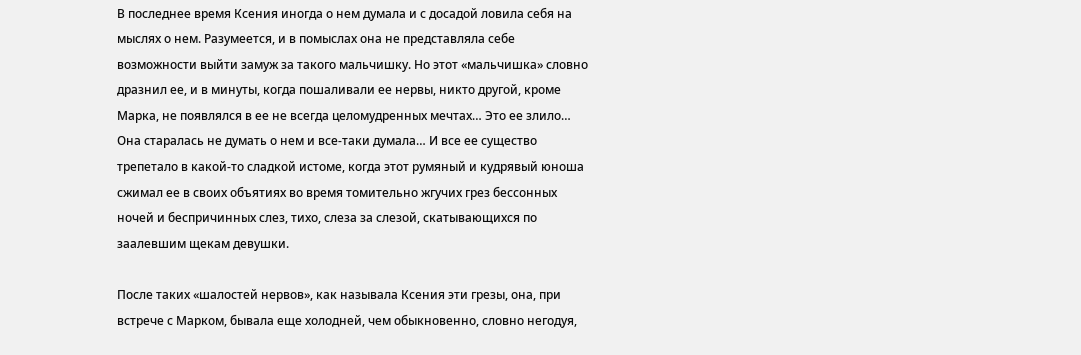В последнее время Ксения иногда о нем думала и с досадой ловила себя на мыслях о нем. Разумеется, и в помыслах она не представляла себе возможности выйти замуж за такого мальчишку. Но этот «мальчишка» словно дразнил ее, и в минуты, когда пошаливали ее нервы, никто другой, кроме Марка, не появлялся в ее не всегда целомудренных мечтах… Это ее злило… Она старалась не думать о нем и все-таки думала… И все ее существо трепетало в какой-то сладкой истоме, когда этот румяный и кудрявый юноша сжимал ее в своих объятиях во время томительно жгучих грез бессонных ночей и беспричинных слез, тихо, слеза за слезой, скатывающихся по заалевшим щекам девушки.

После таких «шалостей нервов», как называла Ксения эти грезы, она, при встрече с Марком, бывала еще холодней, чем обыкновенно, словно негодуя,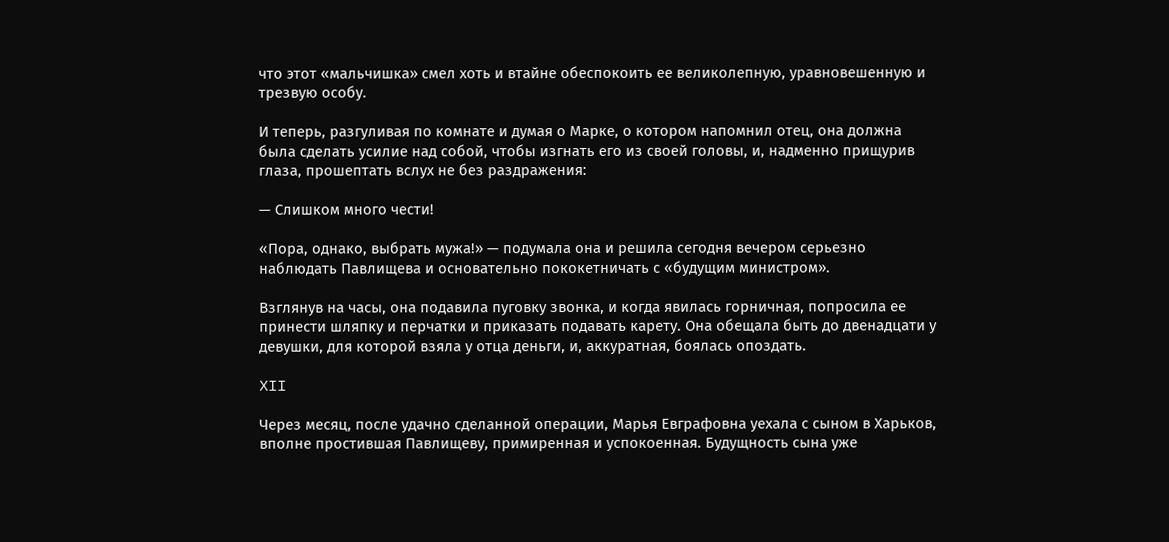что этот «мальчишка» смел хоть и втайне обеспокоить ее великолепную, уравновешенную и трезвую особу.

И теперь, разгуливая по комнате и думая о Марке, о котором напомнил отец, она должна была сделать усилие над собой, чтобы изгнать его из своей головы, и, надменно прищурив глаза, прошептать вслух не без раздражения:

— Слишком много чести!

«Пора, однако, выбрать мужа!» — подумала она и решила сегодня вечером серьезно наблюдать Павлищева и основательно пококетничать с «будущим министром».

Взглянув на часы, она подавила пуговку звонка, и когда явилась горничная, попросила ее принести шляпку и перчатки и приказать подавать карету. Она обещала быть до двенадцати у девушки, для которой взяла у отца деньги, и, аккуратная, боялась опоздать.

XII

Через месяц, после удачно сделанной операции, Марья Евграфовна уехала с сыном в Харьков, вполне простившая Павлищеву, примиренная и успокоенная. Будущность сына уже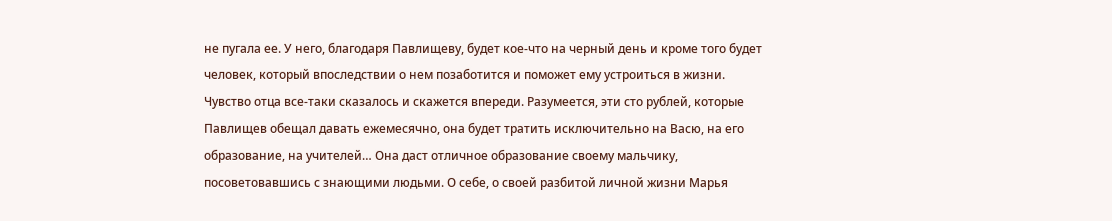не пугала ее. У него, благодаря Павлищеву, будет кое-что на черный день и кроме того будет человек, который впоследствии о нем позаботится и поможет ему устроиться в жизни. Чувство отца все-таки сказалось и скажется впереди. Разумеется, эти сто рублей, которые Павлищев обещал давать ежемесячно, она будет тратить исключительно на Васю, на его образование, на учителей… Она даст отличное образование своему мальчику, посоветовавшись с знающими людьми. О себе, о своей разбитой личной жизни Марья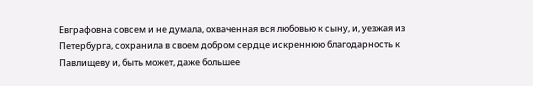Евграфовна совсем и не думала, охваченная вся любовью к сыну, и, уезжая из Петербурга, сохранила в своем добром сердце искреннюю благодарность к Павлищеву и, быть может, даже большее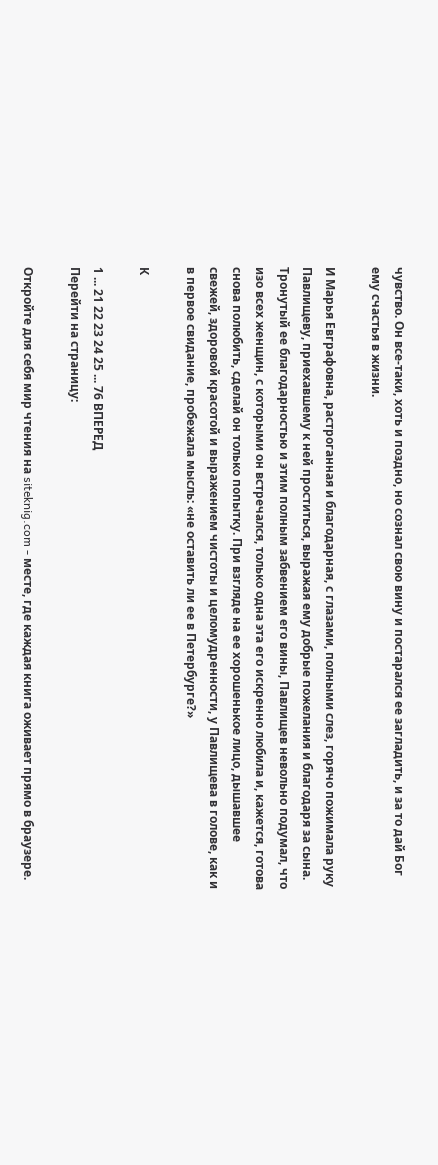чувство. Он все-таки, хоть и поздно, но сознал свою вину и постарался ее загладить, и за то дай Бог ему счастья в жизни.

И Марья Евграфовна, растроганная и благодарная, с глазами, полными слез, горячо пожимала руку Павлищеву, приехавшему к ней проститься, выражая ему добрые пожелания и благодаря за сына. Тронутый ее благодарностью и этим полным забвением его вины, Павлищев невольно подумал, что изо всех женщин, с которыми он встречался, только одна эта его искренно любила и, кажется, готова снова полюбить, сделай он только попытку. При взгляде на ее хорошенькое лицо, дышавшее свежей, здоровой красотой и выражением чистоты и целомудренности, у Павлищева в голове, как и в первое свидание, пробежала мысль: «не оставить ли ее в Петербурге?»

К

1 ... 21 22 23 24 25 ... 76 ВПЕРЕД
Перейти на страницу:

Откройте для себя мир чтения на siteknig.com - месте, где каждая книга оживает прямо в браузере.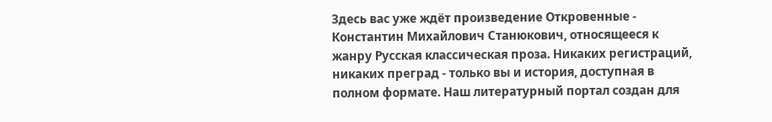Здесь вас уже ждёт произведение Откровенные - Константин Михайлович Станюкович, относящееся к жанру Русская классическая проза. Никаких регистраций, никаких преград - только вы и история, доступная в полном формате. Наш литературный портал создан для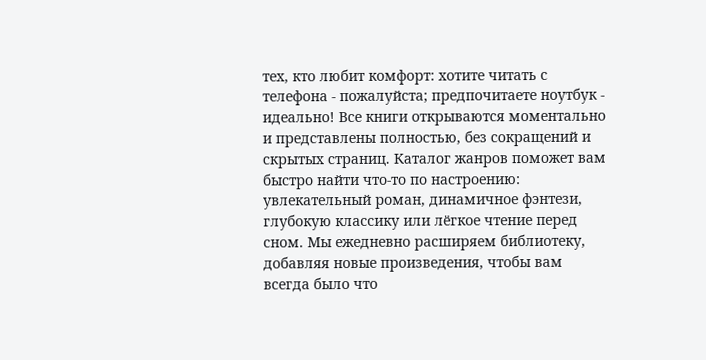тех, кто любит комфорт: хотите читать с телефона - пожалуйста; предпочитаете ноутбук - идеально! Все книги открываются моментально и представлены полностью, без сокращений и скрытых страниц. Каталог жанров поможет вам быстро найти что-то по настроению: увлекательный роман, динамичное фэнтези, глубокую классику или лёгкое чтение перед сном. Мы ежедневно расширяем библиотеку, добавляя новые произведения, чтобы вам всегда было что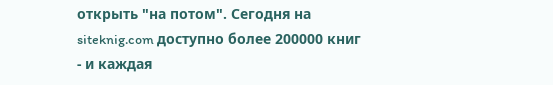открыть "на потом". Сегодня на siteknig.com доступно более 200000 книг - и каждая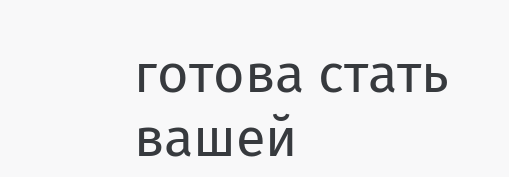готова стать вашей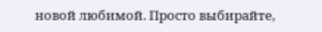новой любимой. Просто выбирайте,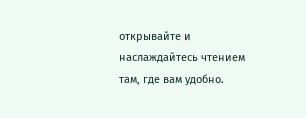открывайте и наслаждайтесь чтением там, где вам удобно.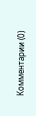Комментарии (0)